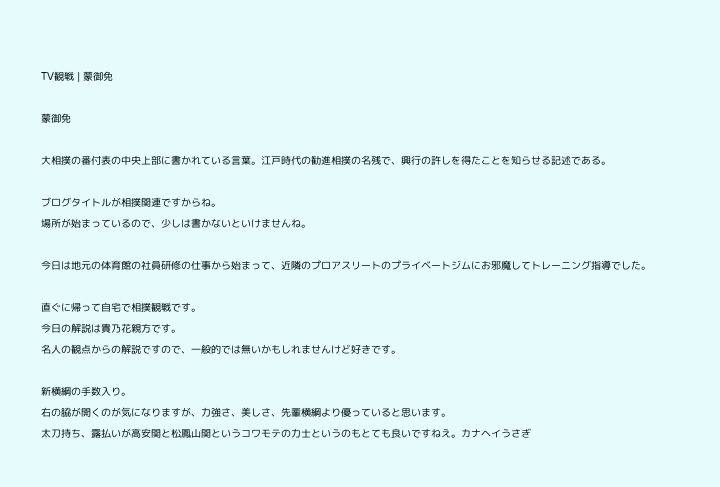TV観戦 | 蒙御免

蒙御免

大相撲の番付表の中央上部に書かれている言葉。江戸時代の勧進相撲の名残で、興行の許しを得たことを知らせる記述である。

ブログタイトルが相撲関連ですからね。
場所が始まっているので、少しは書かないといけませんね。

今日は地元の体育館の社員研修の仕事から始まって、近隣のプロアスリートのプライベートジムにお邪魔してトレーニング指導でした。

直ぐに帰って自宅で相撲観戦です。
今日の解説は貴乃花親方です。
名人の観点からの解説ですので、一般的では無いかもしれませんけど好きです。

新横綱の手数入り。
右の脇が開くのが気になりますが、力強さ、美しさ、先輩横綱より優っていると思います。
太刀持ち、露払いが高安関と松鳳山関というコワモテの力士というのもとても良いですねえ。カナヘイうさぎ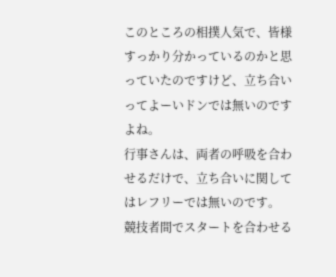このところの相撲人気で、皆様すっかり分かっているのかと思っていたのですけど、立ち合いってよーいドンでは無いのですよね。
行事さんは、両者の呼吸を合わせるだけで、立ち合いに関してはレフリーでは無いのです。
競技者間でスタートを合わせる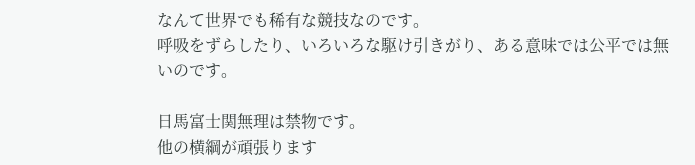なんて世界でも稀有な競技なのです。
呼吸をずらしたり、いろいろな駆け引きがり、ある意味では公平では無いのです。

日馬富士関無理は禁物です。
他の横綱が頑張ります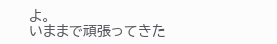よ。
いままで頑張ってきた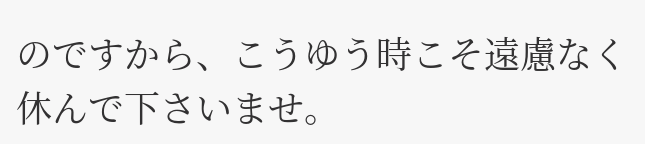のですから、こうゆう時こそ遠慮なく休んで下さいませ。